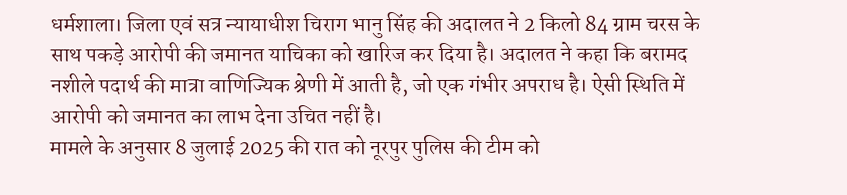धर्मशाला। जिला एवं सत्र न्यायाधीश चिराग भानु सिंह की अदालत ने 2 किलो 84 ग्राम चरस के साथ पकड़े आरोपी की जमानत याचिका को खारिज कर दिया है। अदालत ने कहा कि बरामद नशीले पदार्थ की मात्रा वाणिज्यिक श्रेणी में आती है, जो एक गंभीर अपराध है। ऐसी स्थिति में आरोपी को जमानत का लाभ देना उचित नहीं है।
मामले के अनुसार 8 जुलाई 2025 की रात को नूरपुर पुलिस की टीम को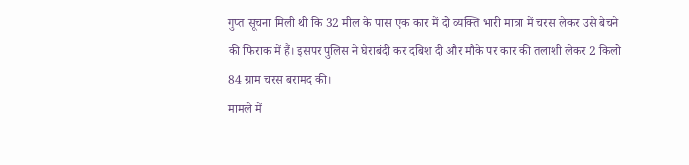गुप्त सूचना मिली थी कि 32 मील के पास एक कार में दो व्यक्ति भारी मात्रा में चरस लेकर उसे बेचने की फिराक में हैं। इसपर पुलिस ने घेराबंदी कर दबिश दी और मौके पर कार की तलाशी लेकर 2 किलो 84 ग्राम चरस बरामद की।
मामले में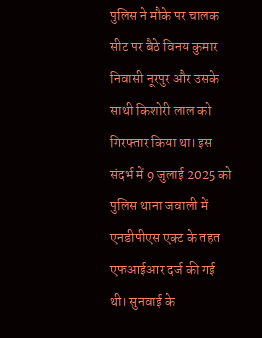पुलिस ने मौके पर चालक सीट पर बैठे विनय कुमार निवासी नूरपुर और उसके साथी किशोरी लाल को गिरफ्तार किया था। इस संदर्भ में 9 जुलाई 2025 को पुलिस थाना जवाली में एनडीपीएस एक्ट के तहत एफआईआर दर्ज की गई थी। सुनवाई के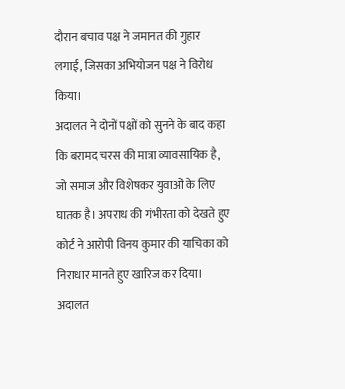दौरान बचाव पक्ष ने जमानत की गुहार लगाई, जिसका अभियोजन पक्ष ने विरोध किया।
अदालत ने दोनों पक्षों को सुनने के बाद कहा कि बरामद चरस की मात्रा व्यावसायिक है, जो समाज और विशेषकर युवाओं के लिए घातक है। अपराध की गंभीरता को देखते हुए कोर्ट ने आरोपी विनय कुमार की याचिका को निराधार मानते हुए खारिज कर दिया। अदालत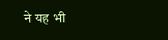ने यह भी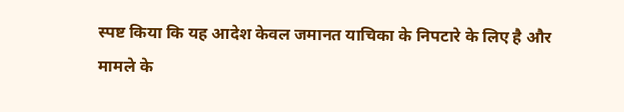स्पष्ट किया कि यह आदेश केवल जमानत याचिका के निपटारे के लिए है और मामले के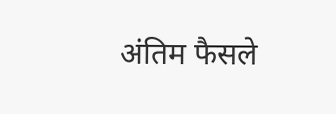अंतिम फैसले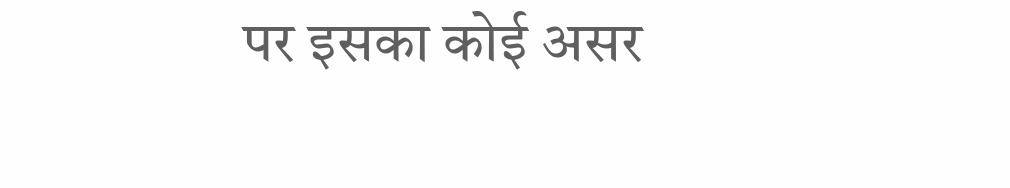पर इसका कोई असर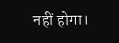नहीं होगा।